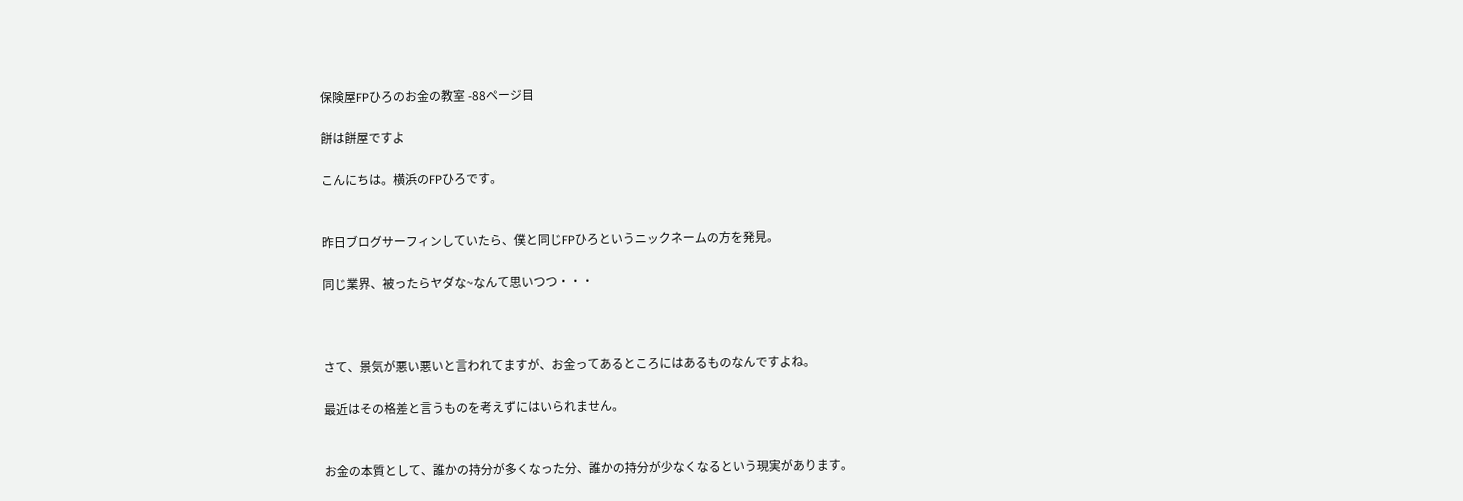保険屋FPひろのお金の教室 -88ページ目

餅は餅屋ですよ

こんにちは。横浜のFPひろです。


昨日ブログサーフィンしていたら、僕と同じFPひろというニックネームの方を発見。

同じ業界、被ったらヤダな~なんて思いつつ・・・



さて、景気が悪い悪いと言われてますが、お金ってあるところにはあるものなんですよね。

最近はその格差と言うものを考えずにはいられません。


お金の本質として、誰かの持分が多くなった分、誰かの持分が少なくなるという現実があります。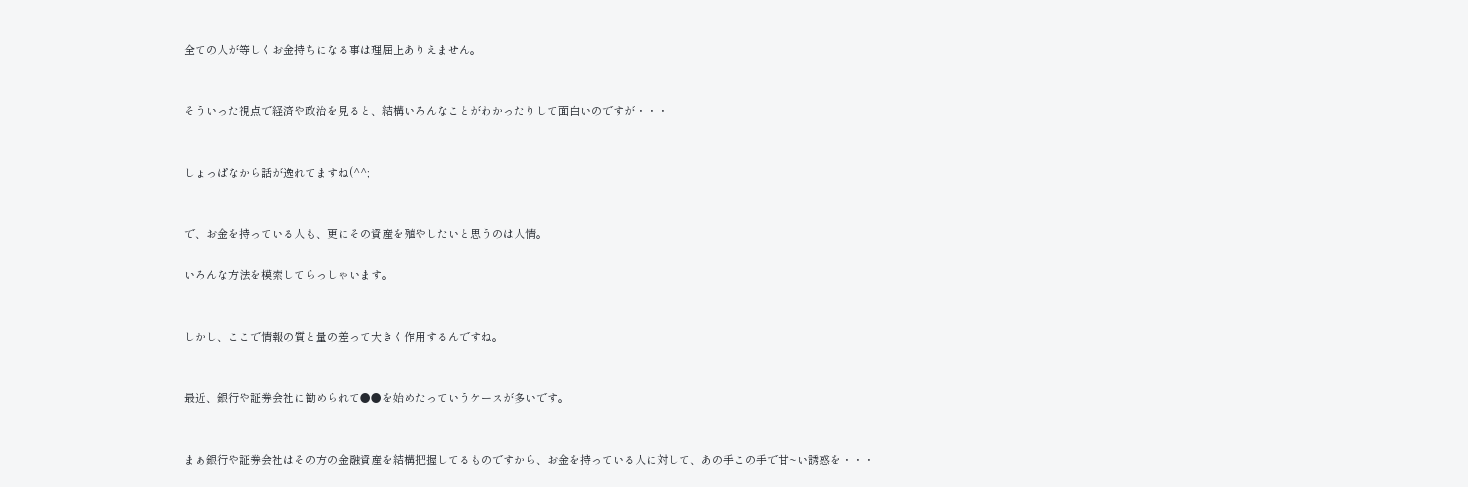全ての人が等しくお金持ちになる事は理屈上ありえません。


そういった視点で経済や政治を見ると、結構いろんなことがわかったりして面白いのですが・・・


しょっぱなから話が逸れてますね(^^;


で、お金を持っている人も、更にその資産を殖やしたいと思うのは人情。

いろんな方法を模索してらっしゃいます。


しかし、ここで情報の質と量の差って大きく作用するんですね。


最近、銀行や証券会社に勧められて●●を始めたっていうケースが多いです。


まぁ銀行や証券会社はその方の金融資産を結構把握してるものですから、お金を持っている人に対して、あの手この手で甘~い誘惑を・・・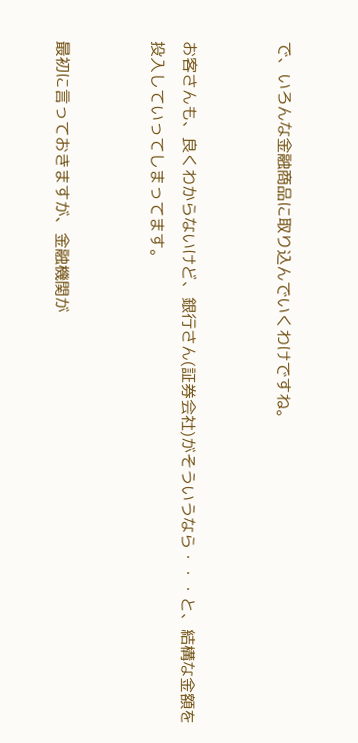で、いろんな金融商品に取り込んでいくわけですね。


お客さんも、良くわからないけど、銀行さん(証券会社)がそういうなら・・・と、結構な金額を投入していってしまってます。


最初に言っておきますが、金融機関が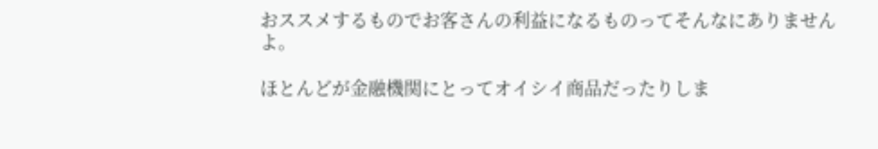おススメするものでお客さんの利益になるものってそんなにありませんよ。

ほとんどが金融機関にとってオイシイ商品だったりしま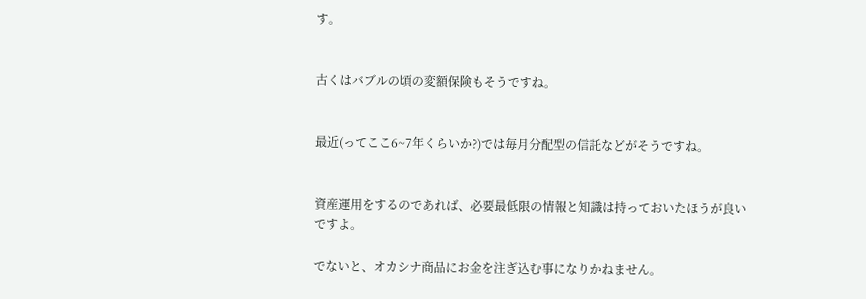す。


古くはバブルの頃の変額保険もそうですね。


最近(ってここ6~7年くらいか?)では毎月分配型の信託などがそうですね。


資産運用をするのであれば、必要最低限の情報と知識は持っておいたほうが良いですよ。

でないと、オカシナ商品にお金を注ぎ込む事になりかねません。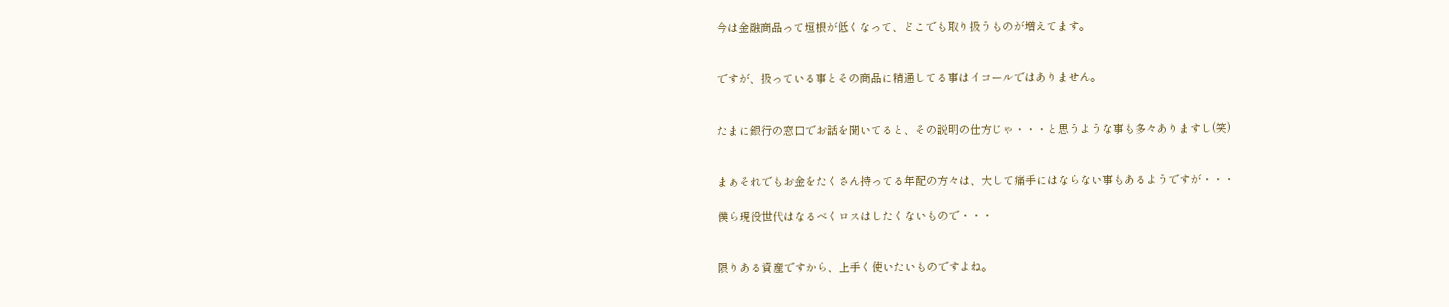今は金融商品って垣根が低くなって、どこでも取り扱うものが増えてます。


ですが、扱っている事とその商品に精通してる事はイコールではありません。


たまに銀行の窓口でお話を聞いてると、その説明の仕方じゃ・・・と思うような事も多々ありますし(笑)


まぁそれでもお金をたくさん持ってる年配の方々は、大して痛手にはならない事もあるようですが・・・

僕ら現役世代はなるべくロスはしたくないもので・・・


限りある資産ですから、上手く使いたいものですよね。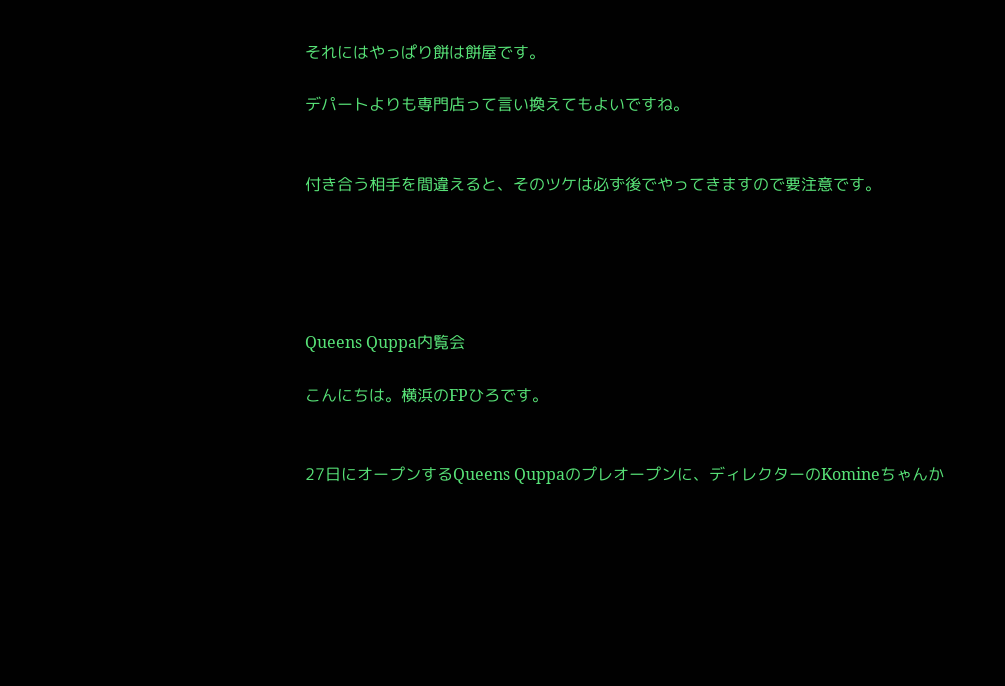それにはやっぱり餅は餅屋です。

デパートよりも専門店って言い換えてもよいですね。


付き合う相手を間違えると、そのツケは必ず後でやってきますので要注意です。





Queens Quppa内覧会

こんにちは。横浜のFPひろです。


27日にオープンするQueens Quppaのプレオープンに、ディレクターのKomineちゃんか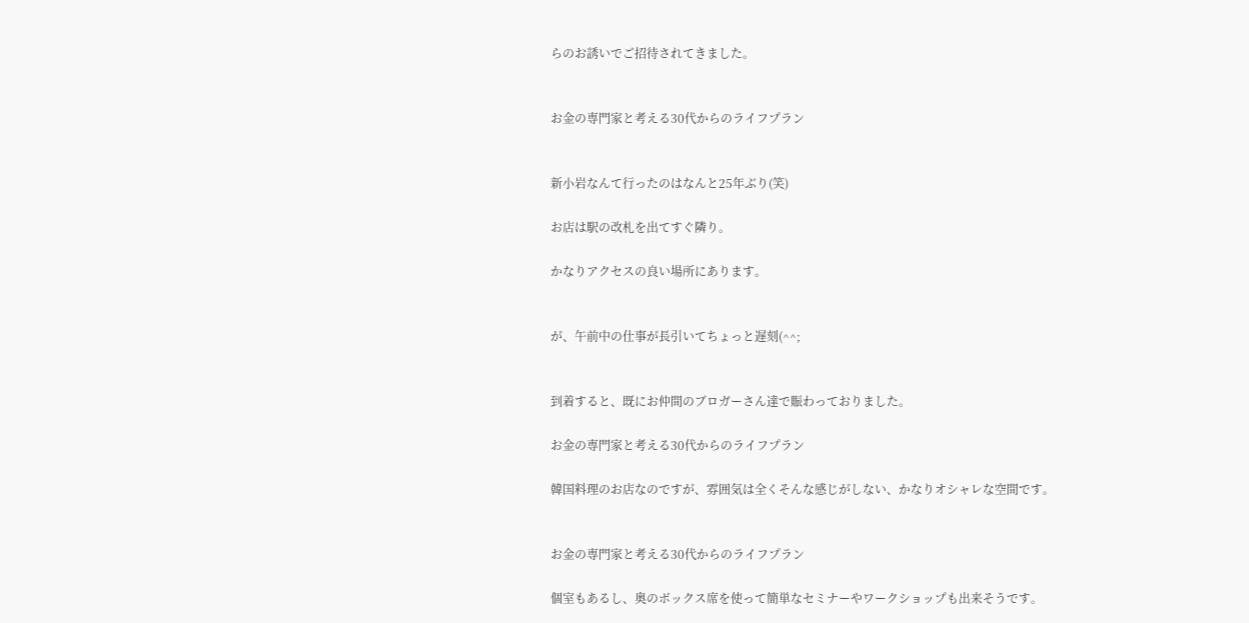らのお誘いでご招待されてきました。


お金の専門家と考える30代からのライフプラン


新小岩なんて行ったのはなんと25年ぶり(笑)

お店は駅の改札を出てすぐ隣り。

かなりアクセスの良い場所にあります。


が、午前中の仕事が長引いてちょっと遅刻(^^;


到着すると、既にお仲間のブロガーさん達で賑わっておりました。

お金の専門家と考える30代からのライフプラン

韓国料理のお店なのですが、雰囲気は全くそんな感じがしない、かなりオシャレな空間です。


お金の専門家と考える30代からのライフプラン

個室もあるし、奥のボックス席を使って簡単なセミナーやワークショップも出来そうです。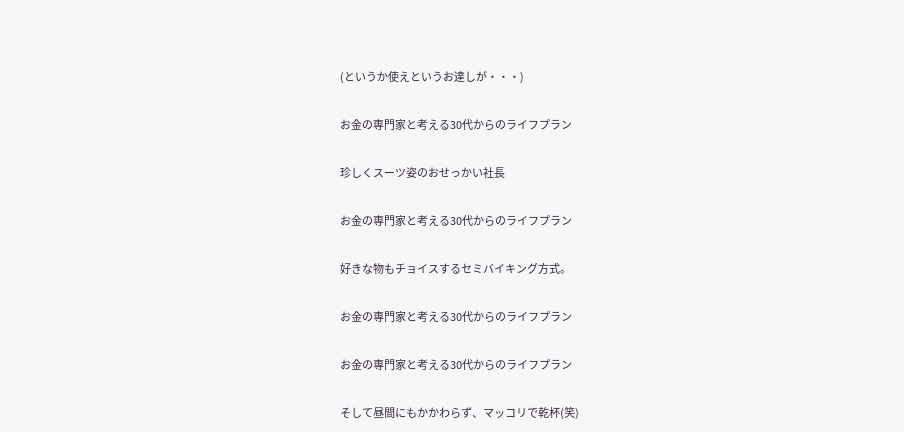(というか使えというお達しが・・・)


お金の専門家と考える30代からのライフプラン


珍しくスーツ姿のおせっかい社長


お金の専門家と考える30代からのライフプラン


好きな物もチョイスするセミバイキング方式。


お金の専門家と考える30代からのライフプラン


お金の専門家と考える30代からのライフプラン


そして昼間にもかかわらず、マッコリで乾杯(笑)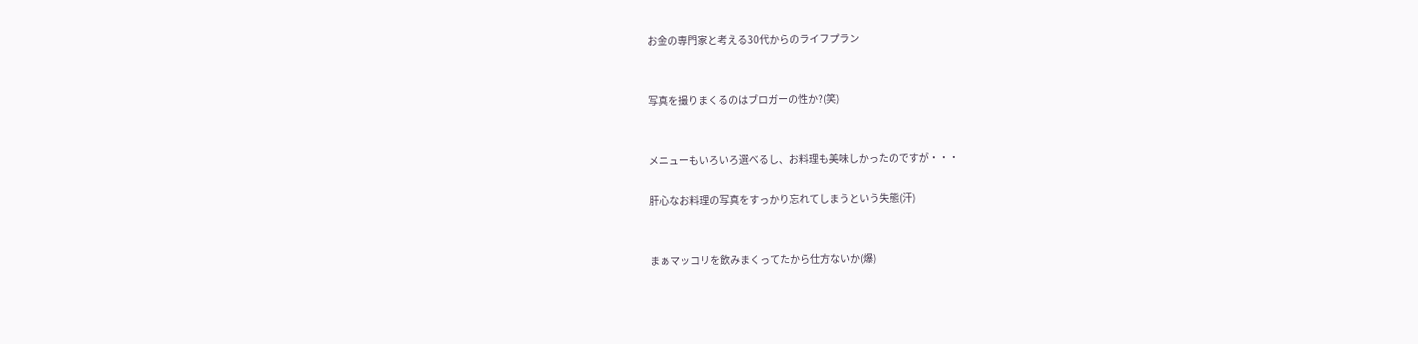お金の専門家と考える30代からのライフプラン


写真を撮りまくるのはブロガーの性か?(笑)


メニューもいろいろ選べるし、お料理も美味しかったのですが・・・

肝心なお料理の写真をすっかり忘れてしまうという失態(汗)


まぁマッコリを飲みまくってたから仕方ないか(爆)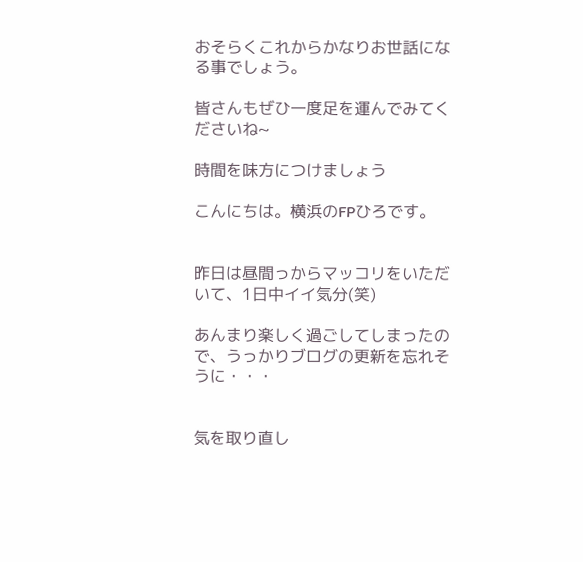おそらくこれからかなりお世話になる事でしょう。

皆さんもぜひ一度足を運んでみてくださいね~

時間を味方につけましょう

こんにちは。横浜のFPひろです。


昨日は昼間っからマッコリをいただいて、1日中イイ気分(笑)

あんまり楽しく過ごしてしまったので、うっかりブログの更新を忘れそうに・・・


気を取り直し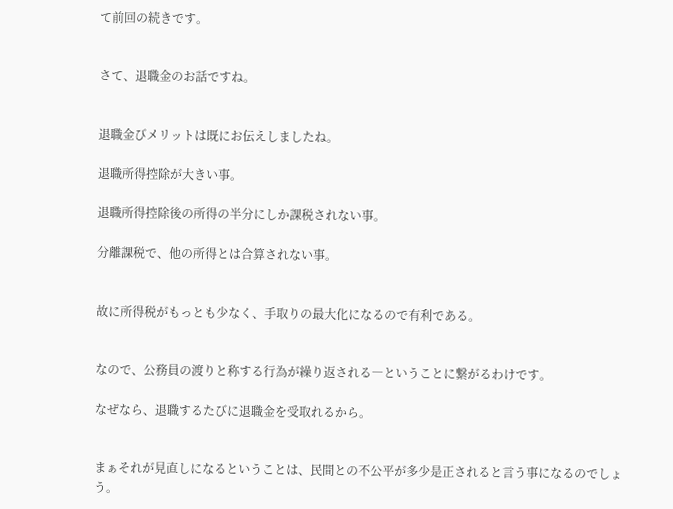て前回の続きです。


さて、退職金のお話ですね。


退職金びメリットは既にお伝えしましたね。

退職所得控除が大きい事。

退職所得控除後の所得の半分にしか課税されない事。

分離課税で、他の所得とは合算されない事。


故に所得税がもっとも少なく、手取りの最大化になるので有利である。


なので、公務員の渡りと称する行為が繰り返される―ということに繋がるわけです。

なぜなら、退職するたびに退職金を受取れるから。


まぁそれが見直しになるということは、民間との不公平が多少是正されると言う事になるのでしょう。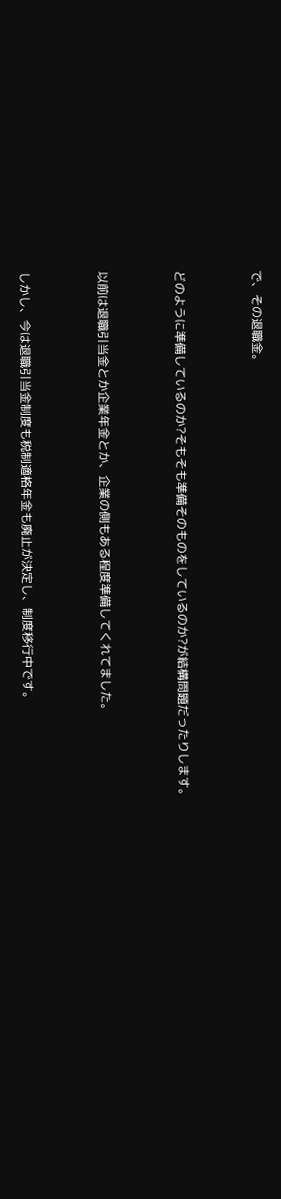で、その退職金。


どのように準備しているのか?そもそも準備そのものをしているのか?が結構問題だったりします。


以前は退職引当金とか企業年金とか、企業の側もある程度準備してくれてました。


しかし、今は退職引当金制度も税制適格年金も廃止が決定し、制度移行中です。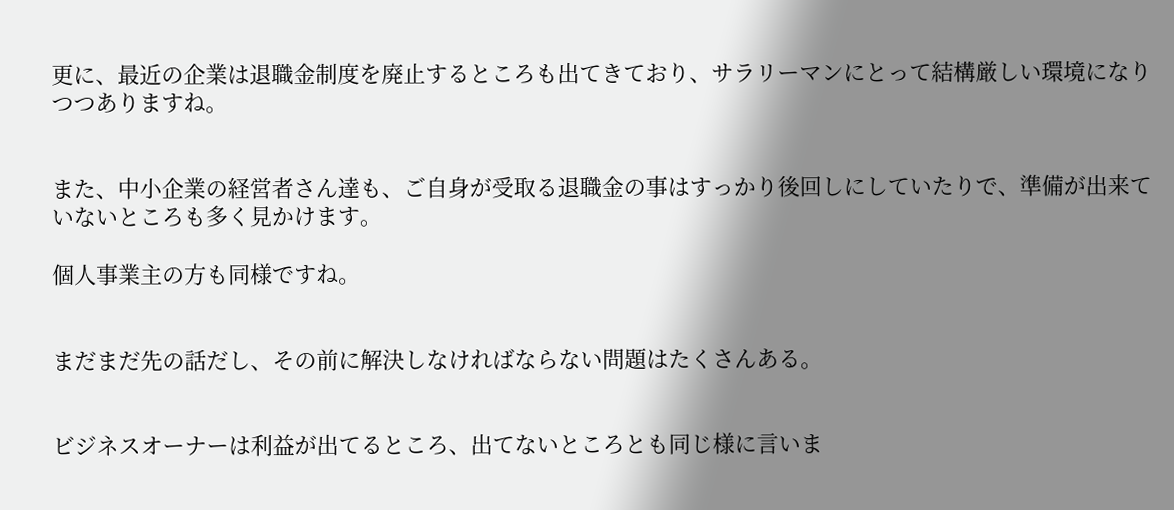更に、最近の企業は退職金制度を廃止するところも出てきており、サラリーマンにとって結構厳しい環境になりつつありますね。


また、中小企業の経営者さん達も、ご自身が受取る退職金の事はすっかり後回しにしていたりで、準備が出来ていないところも多く見かけます。

個人事業主の方も同様ですね。


まだまだ先の話だし、その前に解決しなければならない問題はたくさんある。


ビジネスオーナーは利益が出てるところ、出てないところとも同じ様に言いま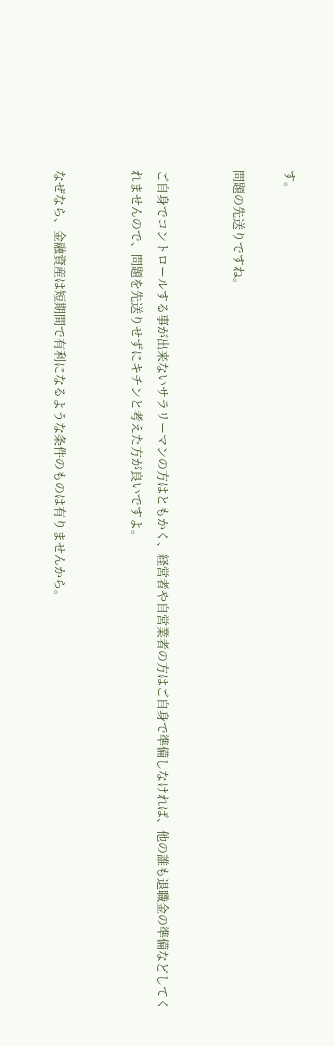す。

問題の先送りですね。


ご自身でコントロールする事が出来ないサラリーマンの方はともかく、経営者や自営業者の方はご自身で準備しなければ、他の誰も退職金の準備などしてくれませんので、問題を先送りせずにキチンと考えた方が良いですよ。


なぜなら、金融資産は短期間で有利になるような条件のものは有りませんから。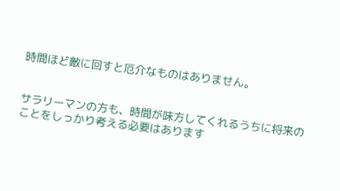時間ほど敵に回すと厄介なものはありません。


サラリーマンの方も、時間が味方してくれるうちに将来のことをしっかり考える必要はあります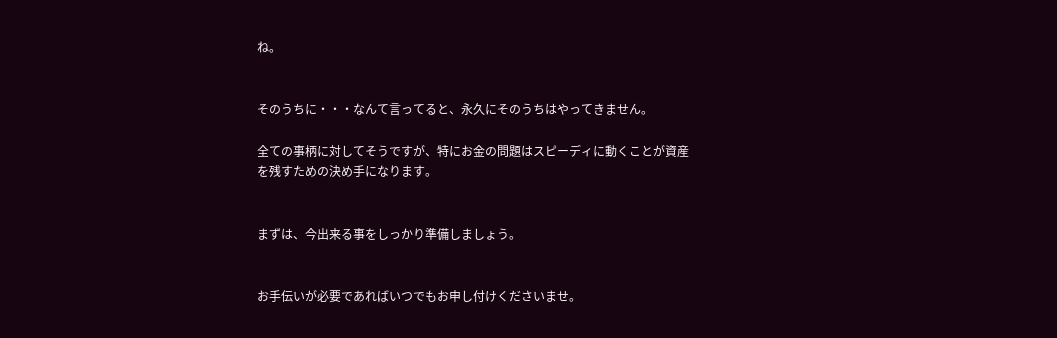ね。


そのうちに・・・なんて言ってると、永久にそのうちはやってきません。

全ての事柄に対してそうですが、特にお金の問題はスピーディに動くことが資産を残すための決め手になります。


まずは、今出来る事をしっかり準備しましょう。


お手伝いが必要であればいつでもお申し付けくださいませ。